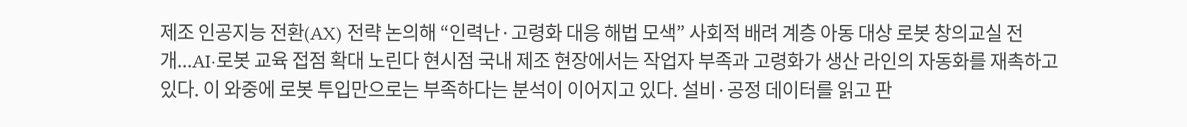제조 인공지능 전환(AX) 전략 논의해 “인력난·고령화 대응 해법 모색” 사회적 배려 계층 아동 대상 로봇 창의교실 전개...AI·로봇 교육 접점 확대 노린다 현시점 국내 제조 현장에서는 작업자 부족과 고령화가 생산 라인의 자동화를 재촉하고 있다. 이 와중에 로봇 투입만으로는 부족하다는 분석이 이어지고 있다. 설비·공정 데이터를 읽고 판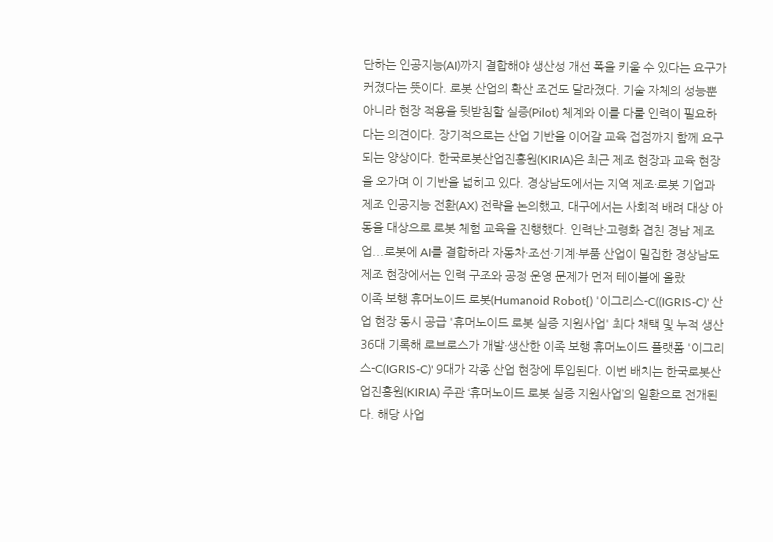단하는 인공지능(AI)까지 결합해야 생산성 개선 폭을 키울 수 있다는 요구가 커졌다는 뜻이다. 로봇 산업의 확산 조건도 달라졌다. 기술 자체의 성능뿐 아니라 현장 적용을 뒷받침할 실증(Pilot) 체계와 이를 다룰 인력이 필요하다는 의견이다. 장기적으로는 산업 기반을 이어갈 교육 접점까지 함께 요구되는 양상이다. 한국로봇산업진흥원(KIRIA)은 최근 제조 현장과 교육 현장을 오가며 이 기반을 넓히고 있다. 경상남도에서는 지역 제조·로봇 기업과 제조 인공지능 전환(AX) 전략을 논의했고, 대구에서는 사회적 배려 대상 아동을 대상으로 로봇 체험 교육을 진행했다. 인력난·고령화 겹친 경남 제조업...로봇에 AI를 결합하라 자동차·조선·기계·부품 산업이 밀집한 경상남도 제조 현장에서는 인력 구조와 공정 운영 문제가 먼저 테이블에 올랐
이족 보행 휴머노이드 로봇(Humanoid Robot{) '이그리스-C((IGRIS-C)' 산업 현장 동시 공급 '휴머노이드 로봇 실증 지원사업' 최다 채택 및 누적 생산 36대 기록해 로브로스가 개발·생산한 이족 보행 휴머노이드 플랫폼 '이그리스-C(IGRIS-C)' 9대가 각종 산업 현장에 투입된다. 이번 배치는 한국로봇산업진흥원(KIRIA) 주관 ‘휴머노이드 로봇 실증 지원사업’의 일환으로 전개된다. 해당 사업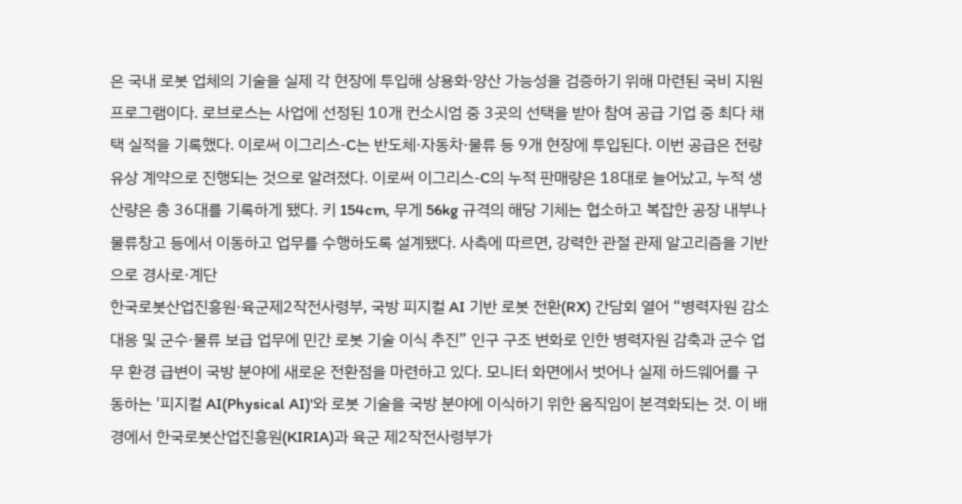은 국내 로봇 업체의 기술을 실제 각 현장에 투입해 상용화·양산 가능성을 검증하기 위해 마련된 국비 지원 프로그램이다. 로브로스는 사업에 선정된 10개 컨소시엄 중 3곳의 선택을 받아 참여 공급 기업 중 최다 채택 실적을 기록했다. 이로써 이그리스-C는 반도체·자동차·물류 등 9개 현장에 투입된다. 이번 공급은 전량 유상 계약으로 진행되는 것으로 알려졌다. 이로써 이그리스-C의 누적 판매량은 18대로 늘어났고, 누적 생산량은 총 36대를 기록하게 됐다. 키 154cm, 무게 56kg 규격의 해당 기체는 협소하고 복잡한 공장 내부나 물류창고 등에서 이동하고 업무를 수행하도록 설계됐다. 사측에 따르면, 강력한 관절 관제 알고리즘을 기반으로 경사로·계단
한국로봇산업진흥원·육군제2작전사령부, 국방 피지컬 AI 기반 로봇 전환(RX) 간담회 열어 “병력자원 감소 대응 및 군수·물류 보급 업무에 민간 로봇 기술 이식 추진” 인구 구조 변화로 인한 병력자원 감축과 군수 업무 환경 급변이 국방 분야에 새로운 전환점을 마련하고 있다. 모니터 화면에서 벗어나 실제 하드웨어를 구동하는 '피지컬 AI(Physical AI)'와 로봇 기술을 국방 분야에 이식하기 위한 움직임이 본격화되는 것. 이 배경에서 한국로봇산업진흥원(KIRIA)과 육군 제2작전사령부가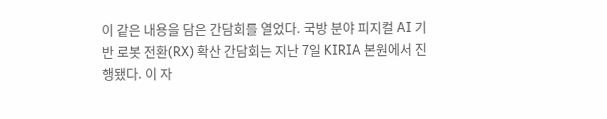이 같은 내용을 담은 간담회를 열었다. 국방 분야 피지컬 AI 기반 로봇 전환(RX) 확산 간담회는 지난 7일 KIRIA 본원에서 진행됐다. 이 자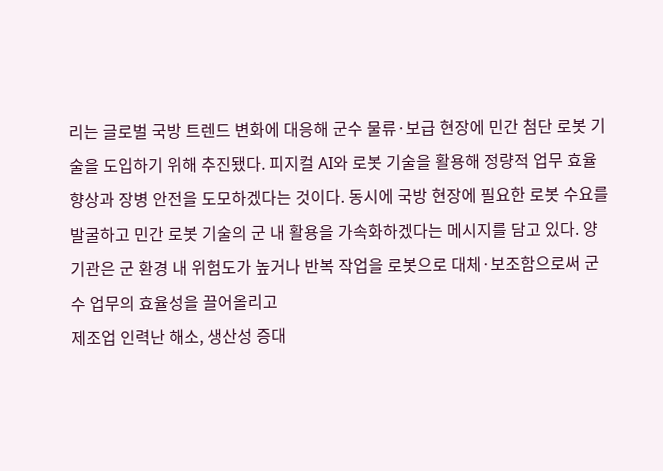리는 글로벌 국방 트렌드 변화에 대응해 군수 물류·보급 현장에 민간 첨단 로봇 기술을 도입하기 위해 추진됐다. 피지컬 AI와 로봇 기술을 활용해 정량적 업무 효율 향상과 장병 안전을 도모하겠다는 것이다. 동시에 국방 현장에 필요한 로봇 수요를 발굴하고 민간 로봇 기술의 군 내 활용을 가속화하겠다는 메시지를 담고 있다. 양 기관은 군 환경 내 위험도가 높거나 반복 작업을 로봇으로 대체·보조함으로써 군수 업무의 효율성을 끌어올리고
제조업 인력난 해소, 생산성 증대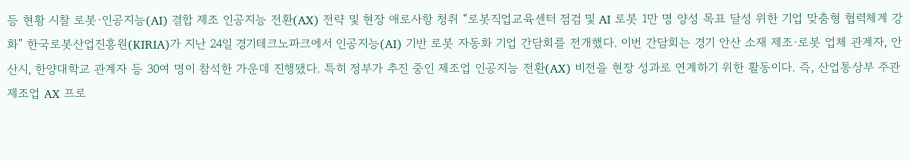등 현황 시찰 로봇·인공지능(AI) 결합 제조 인공지능 전환(AX) 전략 및 현장 애로사항 청취 “로봇직업교육센터 점검 및 AI 로봇 1만 명 양성 목표 달성 위한 기업 맞춤형 협력체계 강화” 한국로봇산업진흥원(KIRIA)가 지난 24일 경기테크노파크에서 인공지능(AI) 기반 로봇 자동화 기업 간담회를 전개했다. 이번 간담회는 경기 안산 소재 제조·로봇 업체 관계자, 안산시, 한양대학교 관계자 등 30여 명이 참석한 가운데 진행됐다. 특히 정부가 추진 중인 제조업 인공지능 전환(AX) 비전을 현장 성과로 연계하기 위한 활동이다. 즉, 산업통상부 주관 제조업 AX 프로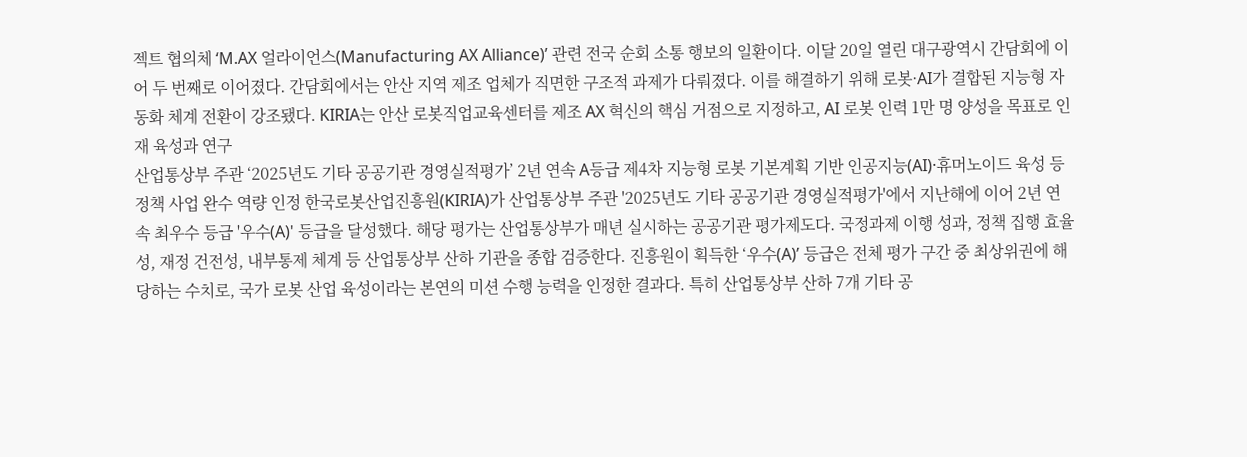젝트 협의체 ‘M.AX 얼라이언스(Manufacturing AX Alliance)’ 관련 전국 순회 소통 행보의 일환이다. 이달 20일 열린 대구광역시 간담회에 이어 두 번째로 이어졌다. 간담회에서는 안산 지역 제조 업체가 직면한 구조적 과제가 다뤄졌다. 이를 해결하기 위해 로봇·AI가 결합된 지능형 자동화 체계 전환이 강조됐다. KIRIA는 안산 로봇직업교육센터를 제조 AX 혁신의 핵심 거점으로 지정하고, AI 로봇 인력 1만 명 양성을 목표로 인재 육성과 연구
산업통상부 주관 ‘2025년도 기타 공공기관 경영실적평가’ 2년 연속 A등급 제4차 지능형 로봇 기본계획 기반 인공지능(AI)·휴머노이드 육성 등 정책 사업 완수 역량 인정 한국로봇산업진흥원(KIRIA)가 산업통상부 주관 '2025년도 기타 공공기관 경영실적평가'에서 지난해에 이어 2년 연속 최우수 등급 '우수(A)' 등급을 달성했다. 해당 평가는 산업통상부가 매년 실시하는 공공기관 평가제도다. 국정과제 이행 성과, 정책 집행 효율성, 재정 건전성, 내부통제 체계 등 산업통상부 산하 기관을 종합 검증한다. 진흥원이 획득한 ‘우수(A)’ 등급은 전체 평가 구간 중 최상위권에 해당하는 수치로, 국가 로봇 산업 육성이라는 본연의 미션 수행 능력을 인정한 결과다. 특히 산업통상부 산하 7개 기타 공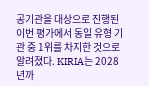공기관을 대상으로 진행된 이번 평가에서 동일 유형 기관 중 1위를 차지한 것으로 알려졌다. KIRIA는 2028년까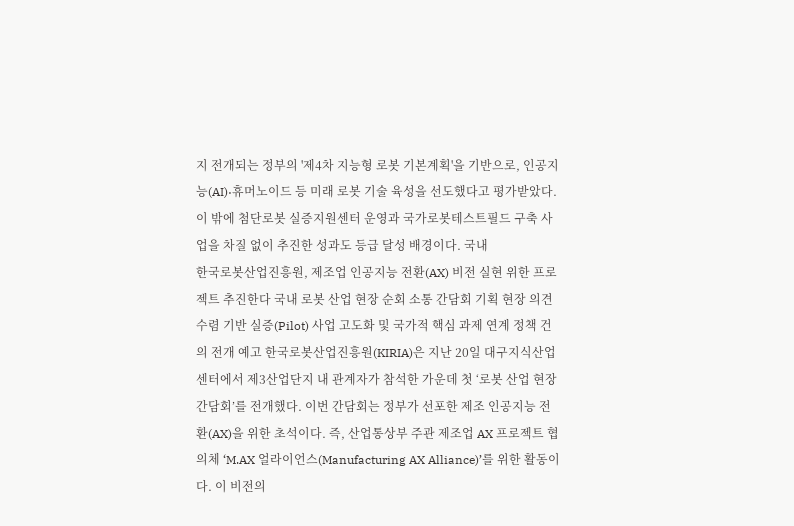지 전개되는 정부의 '제4차 지능형 로봇 기본계획'을 기반으로, 인공지능(AI)·휴머노이드 등 미래 로봇 기술 육성을 선도했다고 평가받았다. 이 밖에 첨단로봇 실증지원센터 운영과 국가로봇테스트필드 구축 사업을 차질 없이 추진한 성과도 등급 달성 배경이다. 국내
한국로봇산업진흥원, 제조업 인공지능 전환(AX) 비전 실현 위한 프로젝트 추진한다 국내 로봇 산업 현장 순회 소통 간담회 기획 현장 의견 수렴 기반 실증(Pilot) 사업 고도화 및 국가적 핵심 과제 연계 정책 건의 전개 예고 한국로봇산업진흥원(KIRIA)은 지난 20일 대구지식산업센터에서 제3산업단지 내 관계자가 참석한 가운데 첫 ‘로봇 산업 현장 간담회’를 전개했다. 이번 간담회는 정부가 선포한 제조 인공지능 전환(AX)을 위한 초석이다. 즉, 산업통상부 주관 제조업 AX 프로젝트 협의체 ‘M.AX 얼라이언스(Manufacturing AX Alliance)’를 위한 활동이다. 이 비전의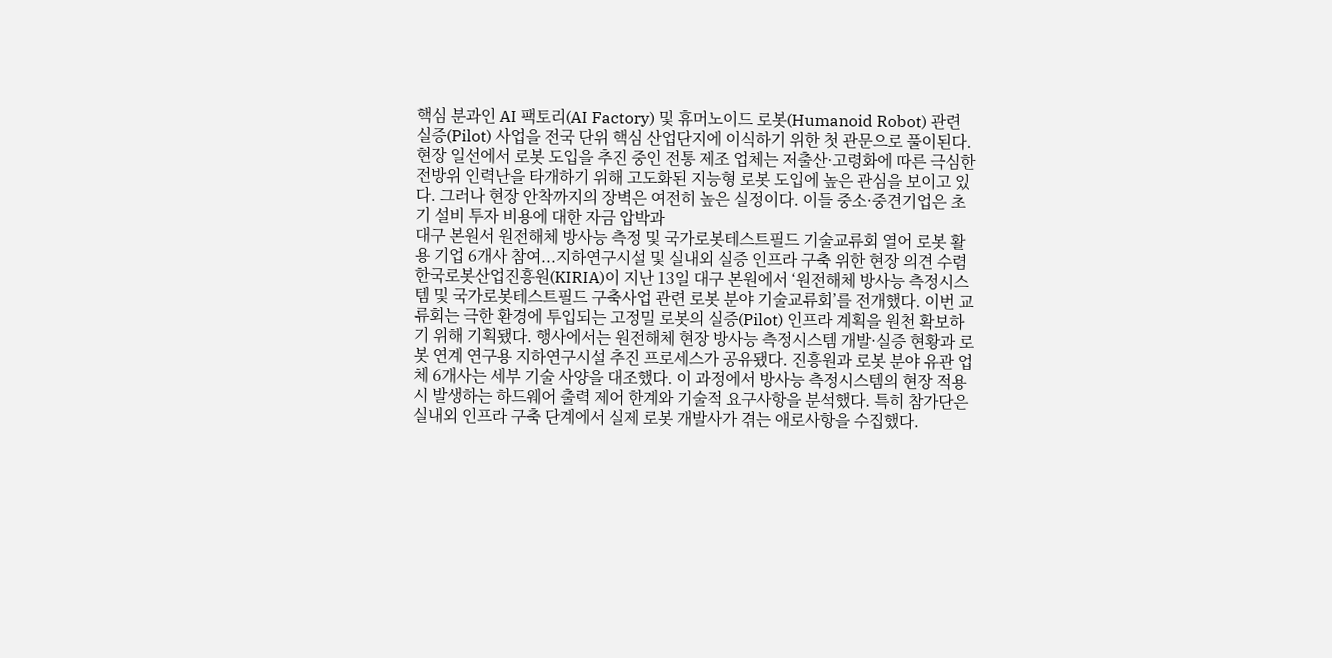핵심 분과인 AI 팩토리(AI Factory) 및 휴머노이드 로봇(Humanoid Robot) 관련 실증(Pilot) 사업을 전국 단위 핵심 산업단지에 이식하기 위한 첫 관문으로 풀이된다. 현장 일선에서 로봇 도입을 추진 중인 전통 제조 업체는 저출산·고령화에 따른 극심한 전방위 인력난을 타개하기 위해 고도화된 지능형 로봇 도입에 높은 관심을 보이고 있다. 그러나 현장 안착까지의 장벽은 여전히 높은 실정이다. 이들 중소·중견기업은 초기 설비 투자 비용에 대한 자금 압박과
대구 본원서 원전해체 방사능 측정 및 국가로봇테스트필드 기술교류회 열어 로봇 활용 기업 6개사 참여...지하연구시설 및 실내외 실증 인프라 구축 위한 현장 의견 수렴 한국로봇산업진흥원(KIRIA)이 지난 13일 대구 본원에서 ‘원전해체 방사능 측정시스템 및 국가로봇테스트필드 구축사업 관련 로봇 분야 기술교류회’를 전개했다. 이번 교류회는 극한 환경에 투입되는 고정밀 로봇의 실증(Pilot) 인프라 계획을 원천 확보하기 위해 기획됐다. 행사에서는 원전해체 현장 방사능 측정시스템 개발·실증 현황과 로봇 연계 연구용 지하연구시설 추진 프로세스가 공유됐다. 진흥원과 로봇 분야 유관 업체 6개사는 세부 기술 사양을 대조했다. 이 과정에서 방사능 측정시스템의 현장 적용 시 발생하는 하드웨어 출력 제어 한계와 기술적 요구사항을 분석했다. 특히 참가단은 실내외 인프라 구축 단계에서 실제 로봇 개발사가 겪는 애로사항을 수집했다.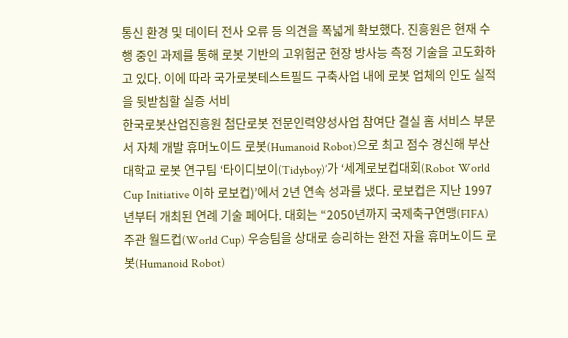통신 환경 및 데이터 전사 오류 등 의견을 폭넓게 확보했다. 진흥원은 현재 수행 중인 과제를 통해 로봇 기반의 고위험군 현장 방사능 측정 기술을 고도화하고 있다. 이에 따라 국가로봇테스트필드 구축사업 내에 로봇 업체의 인도 실적을 뒷받침할 실증 서비
한국로봇산업진흥원 첨단로봇 전문인력양성사업 참여단 결실 홈 서비스 부문서 자체 개발 휴머노이드 로봇(Humanoid Robot)으로 최고 점수 경신해 부산대학교 로봇 연구팀 ‘타이디보이(Tidyboy)’가 ‘세계로보컵대회(Robot World Cup Initiative 이하 로보컵)’에서 2년 연속 성과를 냈다. 로보컵은 지난 1997년부터 개최된 연례 기술 페어다. 대회는 “2050년까지 국제축구연맹(FIFA) 주관 월드컵(World Cup) 우승팀을 상대로 승리하는 완전 자율 휴머노이드 로봇(Humanoid Robot)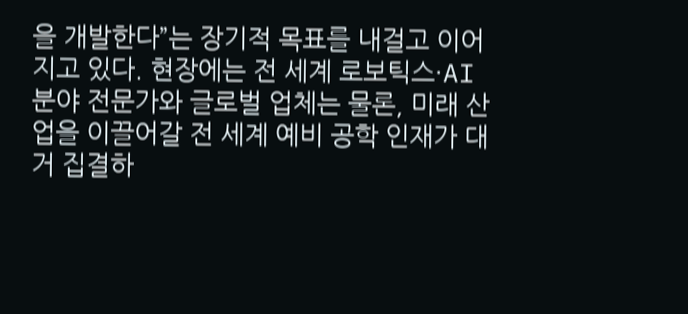을 개발한다”는 장기적 목표를 내걸고 이어지고 있다. 현장에는 전 세계 로보틱스·AI 분야 전문가와 글로벌 업체는 물론, 미래 산업을 이끌어갈 전 세계 예비 공학 인재가 대거 집결하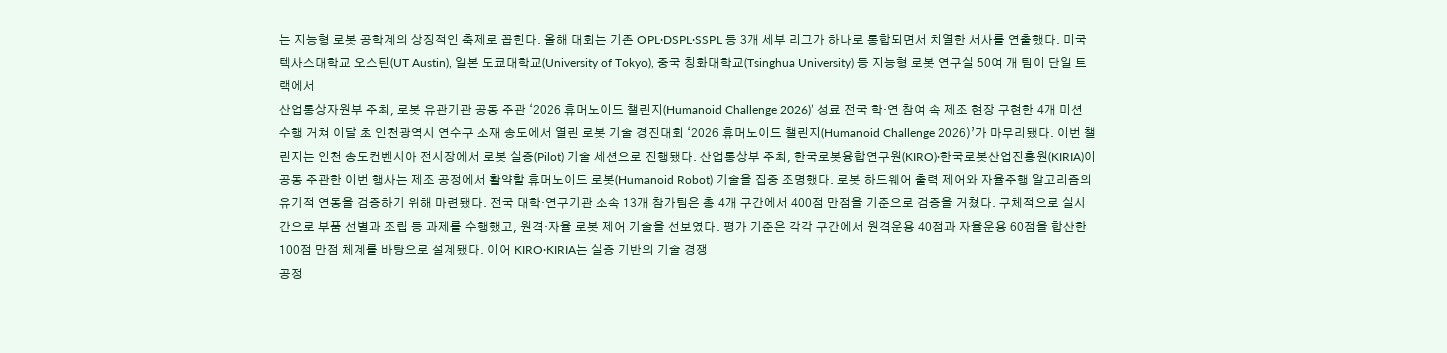는 지능형 로봇 공학계의 상징적인 축제로 꼽힌다. 올해 대회는 기존 OPL·DSPL·SSPL 등 3개 세부 리그가 하나로 통합되면서 치열한 서사를 연출했다. 미국 텍사스대학교 오스틴(UT Austin), 일본 도쿄대학교(University of Tokyo), 중국 칭화대학교(Tsinghua University) 등 지능형 로봇 연구실 50여 개 팀이 단일 트랙에서
산업통상자원부 주최, 로봇 유관기관 공동 주관 ‘2026 휴머노이드 챌린지(Humanoid Challenge 2026)’ 성료 전국 학·연 참여 속 제조 현장 구현한 4개 미션 수행 거쳐 이달 초 인천광역시 연수구 소재 송도에서 열린 로봇 기술 경진대회 ‘2026 휴머노이드 챌린지(Humanoid Challenge 2026)’가 마무리됐다. 이번 챌린지는 인천 송도컨벤시아 전시장에서 로봇 실증(Pilot) 기술 세션으로 진행됐다. 산업통상부 주최, 한국로봇융합연구원(KIRO)·한국로봇산업진흥원(KIRIA)이 공동 주관한 이번 행사는 제조 공정에서 활약할 휴머노이드 로봇(Humanoid Robot) 기술을 집중 조명했다. 로봇 하드웨어 출력 제어와 자율주행 알고리즘의 유기적 연동을 검증하기 위해 마련됐다. 전국 대학·연구기관 소속 13개 참가팀은 총 4개 구간에서 400점 만점을 기준으로 검증을 거쳤다. 구체적으로 실시간으로 부품 선별과 조립 등 과제를 수행했고, 원격·자율 로봇 제어 기술을 선보였다. 평가 기준은 각각 구간에서 원격운용 40점과 자율운용 60점을 합산한 100점 만점 체계를 바탕으로 설계됐다. 이어 KIRO·KIRIA는 실증 기반의 기술 경쟁
공정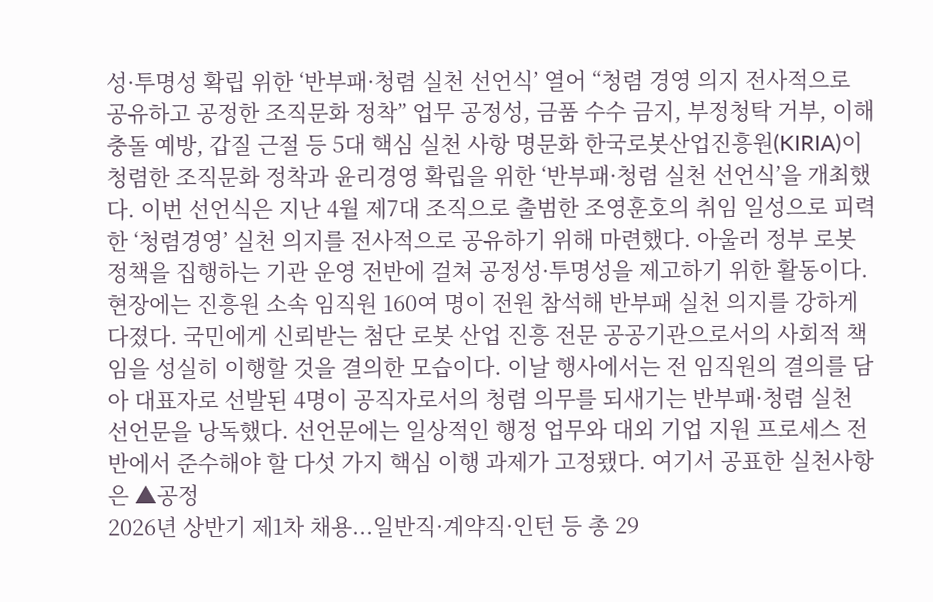성·투명성 확립 위한 ‘반부패·청렴 실천 선언식’ 열어 “청렴 경영 의지 전사적으로 공유하고 공정한 조직문화 정착” 업무 공정성, 금품 수수 금지, 부정청탁 거부, 이해충돌 예방, 갑질 근절 등 5대 핵심 실천 사항 명문화 한국로봇산업진흥원(KIRIA)이 청렴한 조직문화 정착과 윤리경영 확립을 위한 ‘반부패·청렴 실천 선언식’을 개최했다. 이번 선언식은 지난 4월 제7대 조직으로 출범한 조영훈호의 취임 일성으로 피력한 ‘청렴경영’ 실천 의지를 전사적으로 공유하기 위해 마련했다. 아울러 정부 로봇 정책을 집행하는 기관 운영 전반에 걸쳐 공정성·투명성을 제고하기 위한 활동이다. 현장에는 진흥원 소속 임직원 160여 명이 전원 참석해 반부패 실천 의지를 강하게 다졌다. 국민에게 신뢰받는 첨단 로봇 산업 진흥 전문 공공기관으로서의 사회적 책임을 성실히 이행할 것을 결의한 모습이다. 이날 행사에서는 전 임직원의 결의를 담아 대표자로 선발된 4명이 공직자로서의 청렴 의무를 되새기는 반부패·청렴 실천 선언문을 낭독했다. 선언문에는 일상적인 행정 업무와 대외 기업 지원 프로세스 전반에서 준수해야 할 다섯 가지 핵심 이행 과제가 고정됐다. 여기서 공표한 실천사항은 ▲공정
2026년 상반기 제1차 채용...일반직·계약직·인턴 등 총 29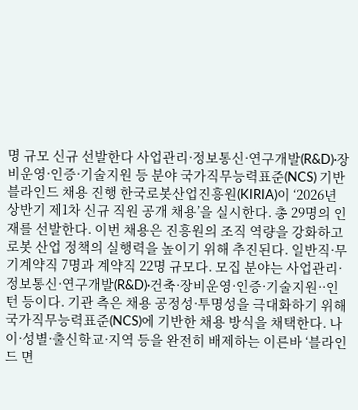명 규모 신규 선발한다 사업관리·정보통신·연구개발(R&D)·장비운영·인증·기술지원 등 분야 국가직무능력표준(NCS) 기반 블라인드 채용 진행 한국로봇산업진흥원(KIRIA)이 ‘2026년 상반기 제1차 신규 직원 공개 채용’을 실시한다. 총 29명의 인재를 선발한다. 이번 채용은 진흥원의 조직 역량을 강화하고 로봇 산업 정책의 실행력을 높이기 위해 추진된다. 일반직·무기계약직 7명과 계약직 22명 규모다. 모집 분야는 사업관리·정보통신·연구개발(R&D)·건축·장비운영·인증·기술지원··인턴 등이다. 기관 측은 채용 공정성·투명성을 극대화하기 위해 국가직무능력표준(NCS)에 기반한 채용 방식을 채택한다. 나이·성별·출신학교·지역 등을 완전히 배제하는 이른바 ‘블라인드 면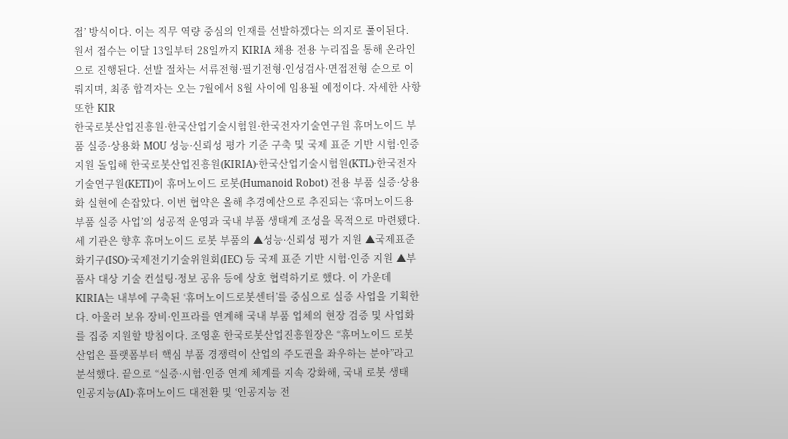접’ 방식이다. 이는 직무 역량 중심의 인재를 선발하겠다는 의지로 풀이된다. 원서 접수는 이달 13일부터 28일까지 KIRIA 채용 전용 누리집을 통해 온라인으로 진행된다. 선발 절차는 서류전형·필기전형·인성검사·면접전형 순으로 이뤄지며, 최종 합격자는 오는 7월에서 8월 사이에 임용될 예정이다. 자세한 사항 또한 KIR
한국로봇산업진흥원·한국산업기술시험원·한국전자기술연구원 휴머노이드 부품 실증·상용화 MOU 성능·신뢰성 평가 기준 구축 및 국제 표준 기반 시험·인증 지원 돌입해 한국로봇산업진흥원(KIRIA)·한국산업기술시험원(KTL)·한국전자기술연구원(KETI)이 휴머노이드 로봇(Humanoid Robot) 전용 부품 실증·상용화 실현에 손잡았다. 이번 협약은 올해 추경예산으로 추진되는 ‘휴머노이드용 부품 실증 사업’의 성공적 운영과 국내 부품 생태계 조성을 목적으로 마련됐다. 세 기관은 향후 휴머노이드 로봇 부품의 ▲성능·신뢰성 평가 지원 ▲국제표준화기구(ISO)·국제전기기술위원회(IEC) 등 국제 표준 기반 시험·인증 지원 ▲부품사 대상 기술 컨설팅·정보 공유 등에 상호 협력하기로 했다. 이 가운데 KIRIA는 내부에 구축된 ‘휴머노이드로봇센터’를 중심으로 실증 사업을 기획한다. 아울러 보유 장비·인프라를 연계해 국내 부품 업체의 현장 검증 및 사업화를 집중 지원할 방침이다. 조영훈 한국로봇산업진흥원장은 “휴머노이드 로봇 산업은 플랫폼부터 핵심 부품 경쟁력이 산업의 주도권을 좌우하는 분야”라고 분석했다. 끝으로 “실증·시험·인증 연계 체계를 지속 강화해, 국내 로봇 생태
인공지능(AI)·휴머노이드 대전환 및 ‘인공지능 전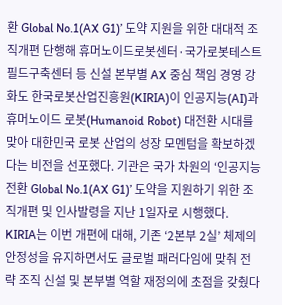환 Global No.1(AX G1)’ 도약 지원을 위한 대대적 조직개편 단행해 휴머노이드로봇센터·국가로봇테스트필드구축센터 등 신설 본부별 AX 중심 책임 경영 강화도 한국로봇산업진흥원(KIRIA)이 인공지능(AI)과 휴머노이드 로봇(Humanoid Robot) 대전환 시대를 맞아 대한민국 로봇 산업의 성장 모멘텀을 확보하겠다는 비전을 선포했다. 기관은 국가 차원의 ‘인공지능 전환 Global No.1(AX G1)’ 도약을 지원하기 위한 조직개편 및 인사발령을 지난 1일자로 시행했다. KIRIA는 이번 개편에 대해, 기존 ‘2본부 2실’ 체제의 안정성을 유지하면서도 글로벌 패러다임에 맞춰 전략 조직 신설 및 본부별 역할 재정의에 초점을 갖췄다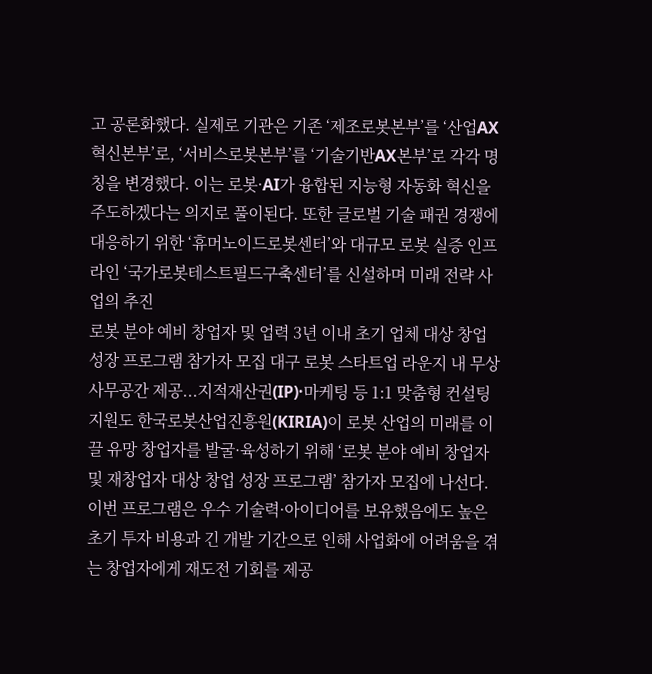고 공론화했다. 실제로 기관은 기존 ‘제조로봇본부’를 ‘산업AX혁신본부’로, ‘서비스로봇본부’를 ‘기술기반AX본부’로 각각 명칭을 변경했다. 이는 로봇·AI가 융합된 지능형 자동화 혁신을 주도하겠다는 의지로 풀이된다. 또한 글로벌 기술 패권 경쟁에 대응하기 위한 ‘휴머노이드로봇센터’와 대규모 로봇 실증 인프라인 ‘국가로봇테스트필드구축센터’를 신설하며 미래 전략 사업의 추진
로봇 분야 예비 창업자 및 업력 3년 이내 초기 업체 대상 창업 성장 프로그램 참가자 모집 대구 로봇 스타트업 라운지 내 무상 사무공간 제공...지적재산권(IP)·마케팅 등 1:1 맞춤형 컨설팅 지원도 한국로봇산업진흥원(KIRIA)이 로봇 산업의 미래를 이끌 유망 창업자를 발굴·육성하기 위해 ‘로봇 분야 예비 창업자 및 재창업자 대상 창업 성장 프로그램’ 참가자 모집에 나선다. 이번 프로그램은 우수 기술력·아이디어를 보유했음에도 높은 초기 투자 비용과 긴 개발 기간으로 인해 사업화에 어려움을 겪는 창업자에게 재도전 기회를 제공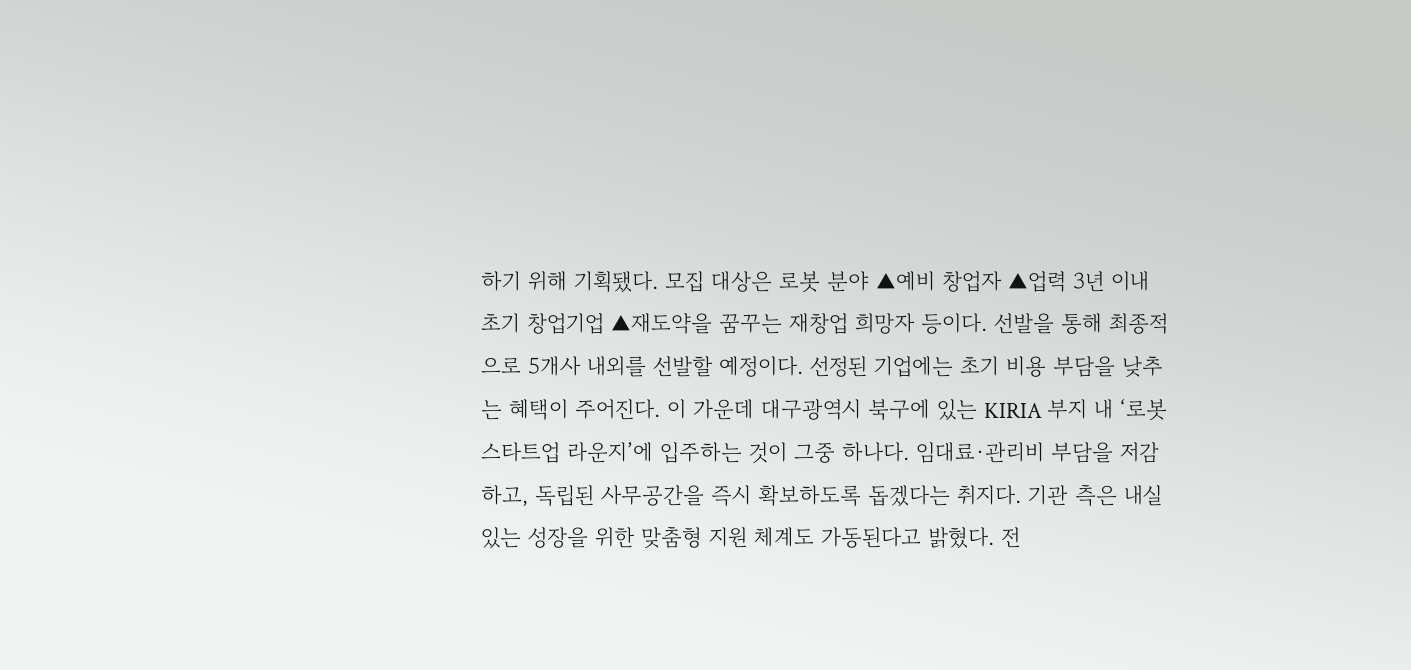하기 위해 기획됐다. 모집 대상은 로봇 분야 ▲예비 창업자 ▲업력 3년 이내 초기 창업기업 ▲재도약을 꿈꾸는 재창업 희망자 등이다. 선발을 통해 최종적으로 5개사 내외를 선발할 예정이다. 선정된 기업에는 초기 비용 부담을 낮추는 혜택이 주어진다. 이 가운데 대구광역시 북구에 있는 KIRIA 부지 내 ‘로봇 스타트업 라운지’에 입주하는 것이 그중 하나다. 임대료·관리비 부담을 저감하고, 독립된 사무공간을 즉시 확보하도록 돕겠다는 취지다. 기관 측은 내실 있는 성장을 위한 맞춤형 지원 체계도 가동된다고 밝혔다. 전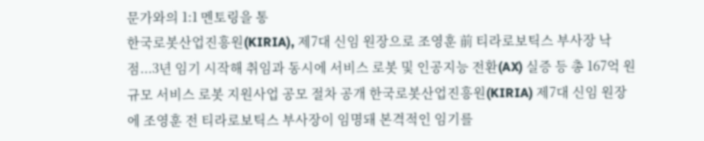문가와의 1:1 멘토링을 통
한국로봇산업진흥원(KIRIA), 제7대 신임 원장으로 조영훈 前 티라로보틱스 부사장 낙점...3년 임기 시작해 취임과 동시에 서비스 로봇 및 인공지능 전환(AX) 실증 등 총 167억 원 규모 서비스 로봇 지원사업 공모 절차 공개 한국로봇산업진흥원(KIRIA) 제7대 신임 원장에 조영훈 전 티라로보틱스 부사장이 임명돼 본격적인 임기를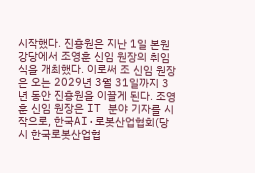시작했다. 진흥원은 지난 1일 본원 강당에서 조영훈 신임 원장의 취임식을 개최했다. 이로써 조 신임 원장은 오는 2029년 3월 31일까지 3년 동안 진흥원을 이끌게 된다. 조영훈 신임 원장은 IT 분야 기자를 시작으로, 한국AI·로봇산업협회(당시 한국로봇산업협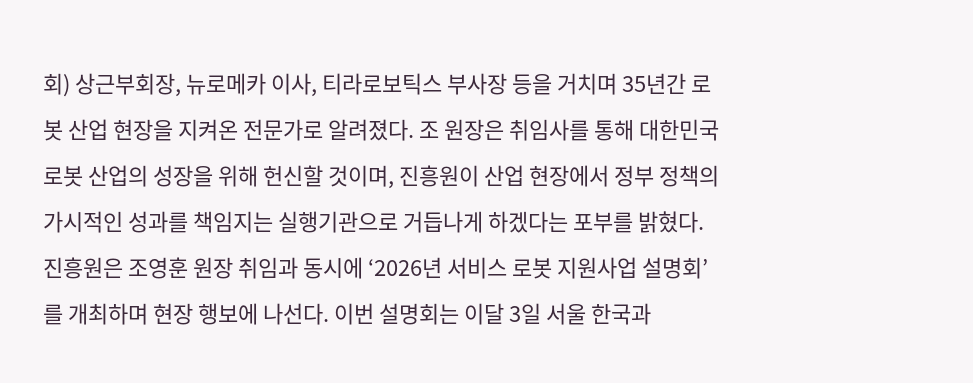회) 상근부회장, 뉴로메카 이사, 티라로보틱스 부사장 등을 거치며 35년간 로봇 산업 현장을 지켜온 전문가로 알려졌다. 조 원장은 취임사를 통해 대한민국 로봇 산업의 성장을 위해 헌신할 것이며, 진흥원이 산업 현장에서 정부 정책의 가시적인 성과를 책임지는 실행기관으로 거듭나게 하겠다는 포부를 밝혔다. 진흥원은 조영훈 원장 취임과 동시에 ‘2026년 서비스 로봇 지원사업 설명회’를 개최하며 현장 행보에 나선다. 이번 설명회는 이달 3일 서울 한국과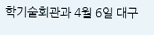학기술회관과 4월 6일 대구